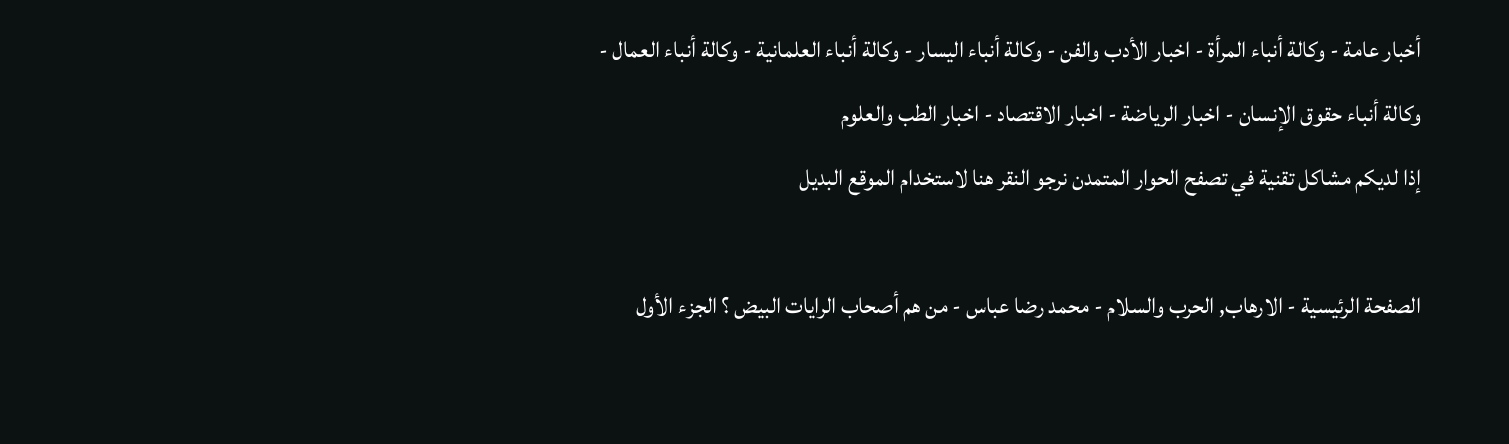أخبار عامة - وكالة أنباء المرأة - اخبار الأدب والفن - وكالة أنباء اليسار - وكالة أنباء العلمانية - وكالة أنباء العمال - وكالة أنباء حقوق الإنسان - اخبار الرياضة - اخبار الاقتصاد - اخبار الطب والعلوم
إذا لديكم مشاكل تقنية في تصفح الحوار المتمدن نرجو النقر هنا لاستخدام الموقع البديل

الصفحة الرئيسية - الارهاب, الحرب والسلام - محمد رضا عباس - من هم أصحاب الرايات البيض ؟ الجزء الأول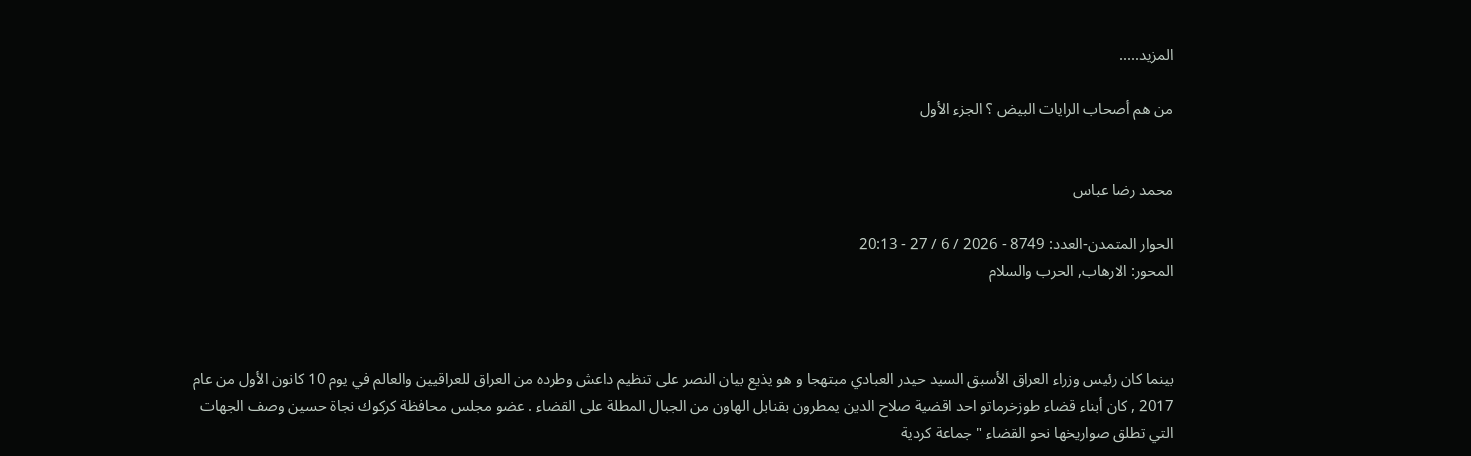المزيد.....

من هم أصحاب الرايات البيض ؟ الجزء الأول


محمد رضا عباس

الحوار المتمدن-العدد: 8749 - 2026 / 6 / 27 - 20:13
المحور: الارهاب, الحرب والسلام



بينما كان رئيس وزراء العراق الأسبق السيد حيدر العبادي مبتهجا و هو يذيع بيان النصر على تنظيم داعش وطرده من العراق للعراقيين والعالم في يوم 10 كانون الأول من عام 2017 , كان أبناء قضاء طوزخرماتو احد اقضية صلاح الدين يمطرون بقنابل الهاون من الجبال المطلة على القضاء . عضو مجلس محافظة كركوك نجاة حسين وصف الجهات التي تطلق صواريخها نحو القضاء " جماعة كردية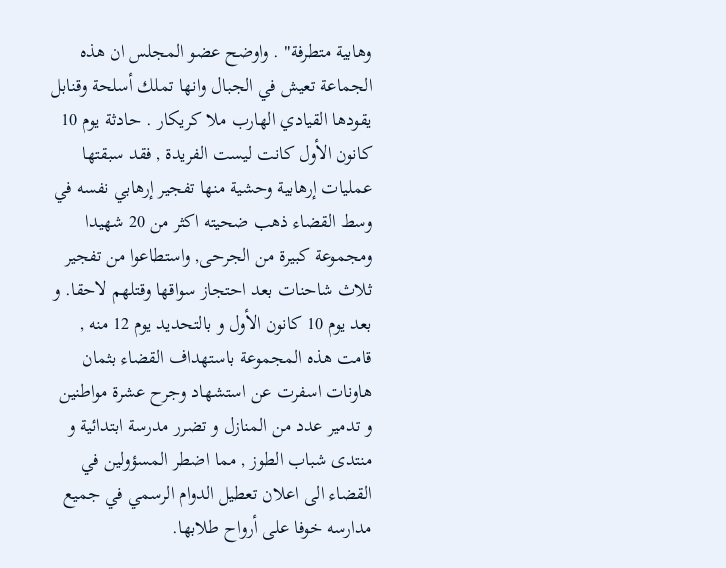وهابية متطرفة" . واوضح عضو المجلس ان هذه الجماعة تعيش في الجبال وانها تملك أسلحة وقنابل يقودها القيادي الهارب ملا كريكار . حادثة يوم 10 كانون الأول كانت ليست الفريدة , فقد سبقتها عمليات إرهابية وحشية منها تفجير إرهابي نفسه في وسط القضاء ذهب ضحيته اكثر من 20 شهيدا ومجموعة كبيرة من الجرحى, واستطاعوا من تفجير ثلاث شاحنات بعد احتجاز سواقها وقتلهم لاحقا. و بعد يوم 10 كانون الأول و بالتحديد يوم 12 منه , قامت هذه المجموعة باستهداف القضاء بثمان هاونات اسفرت عن استشهاد وجرح عشرة مواطنين و تدمير عدد من المنازل و تضرر مدرسة ابتدائية و منتدى شباب الطوز , مما اضطر المسؤولين في القضاء الى اعلان تعطيل الدوام الرسمي في جميع مدارسه خوفا على أرواح طلابها.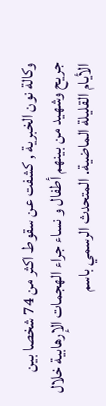وكالة نون الخبرية , كشفت عن سقوط اكثر من 74 شخصا بين جريح وشهيد من بينهم أطفال و نساء جراء الهجمات الإرهابية خلال الأيام القليلة الماضية. المتحدث الرسمي باسم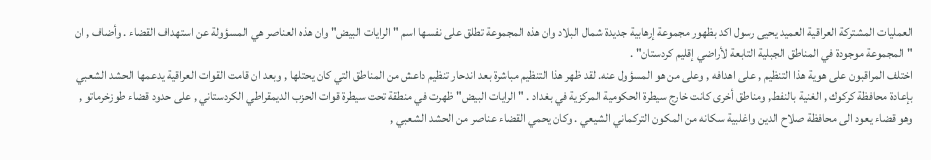العمليات المشتركة العراقية العميد يحيى رسول اكد بظهور مجموعة إرهابية جديدة شمال البلاد وان هذه المجموعة تطلق على نفسها اسم " الرايات البيض" وان هذه العناصر هي المسؤولة عن استهداف القضاء . وأضاف , ان " المجموعة موجودة في المناطق الجبلية التابعة لأراضي إقليم كردستان" .
اختلف المراقبون على هوية هذا التنظيم , على اهدافه , وعلى من هو المسؤول عنه. لقد ظهر هذا التنظيم مباشرة بعد اندحار تنظيم داعش من المناطق التي كان يحتلها , وبعد ان قامت القوات العراقية يدعمها الحشد الشعبي بإعادة محافظة كركوك , الغنية بالنفط, ومناطق أخرى كانت خارج سيطرة الحكومية المركزية في بغداد . " الرايات البيض" ظهرت في منطقة تحت سيطرة قوات الحزب الديمقراطي الكردستاني , على حدود قضاء طوزخرماتو , وهو قضاء يعود الى محافظة صلاح الدين واغلبية سكانه من المكون التركماني الشيعي . وكان يحمي القضاء عناصر من الحشد الشعبي ,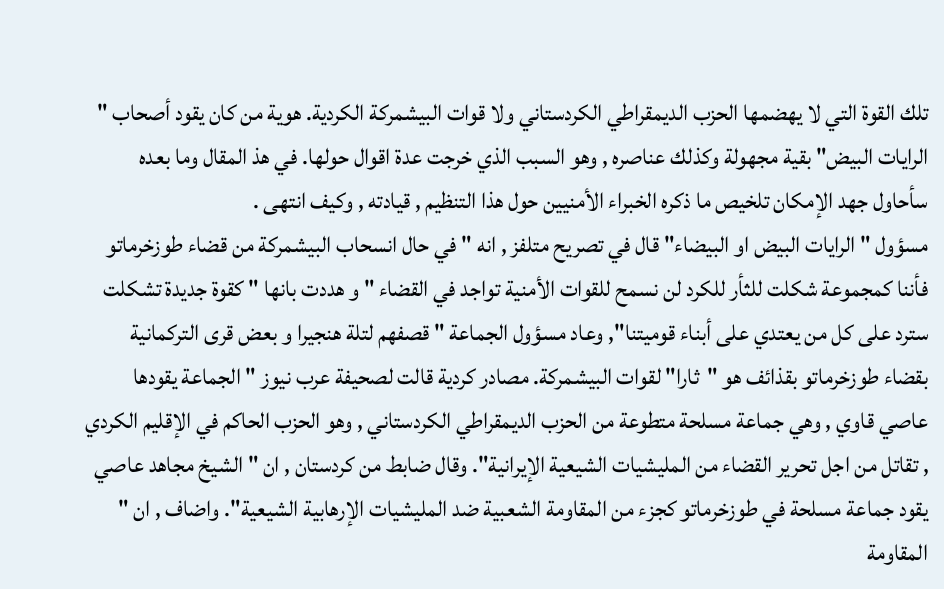تلك القوة التي لا يهضمها الحزب الديمقراطي الكردستاني ولا قوات البيشمركة الكردية. هوية من كان يقود أصحاب " الرايات البيض" بقية مجهولة وكذلك عناصره , وهو السبب الذي خرجت عدة اقوال حولها. في هذ المقال وما بعده سأحاول جهد الإمكان تلخيص ما ذكره الخبراء الأمنيين حول هذا التنظيم , قيادته , وكيف انتهى .
مسؤول " الرايات البيض او البيضاء" قال في تصريح متلفز , انه " في حال انسحاب البيشمركة من قضاء طوزخرماتو فأننا كمجموعة شكلت للثأر للكرد لن نسمح للقوات الأمنية تواجد في القضاء " و هددت بانها " كقوة جديدة تشكلت سترد على كل من يعتدي على أبناء قوميتنا", وعاد مسؤول الجماعة " قصفهم لتلة هنجيرا و بعض قرى التركمانية بقضاء طوزخرماتو بقذائف هو "ثارا" لقوات البيشمركة. مصادر كردية قالت لصحيفة عرب نيوز " الجماعة يقودها عاصي قاوي , وهي جماعة مسلحة متطوعة من الحزب الديمقراطي الكردستاني , وهو الحزب الحاكم في الإقليم الكردي , تقاتل من اجل تحرير القضاء من المليشيات الشيعية الإيرانية". وقال ضابط من كردستان , ان " الشيخ مجاهد عاصي يقود جماعة مسلحة في طوزخرماتو كجزء من المقاومة الشعبية ضد المليشيات الإرهابية الشيعية". واضاف , ان " المقاومة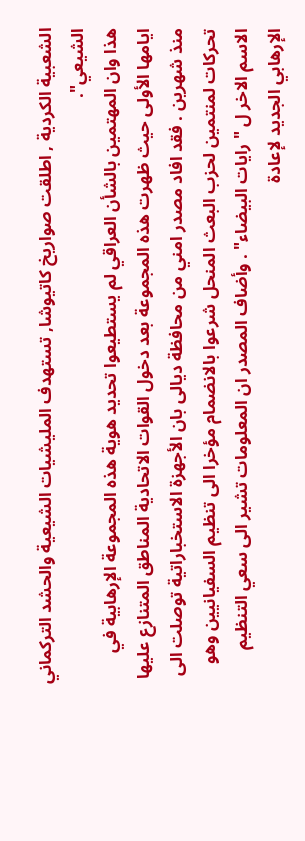الشعبية الكردية , اطلقت صواريخ كاتيوشا, تستهدف المليشيات الشيعية والحشد التركماني الشيعي".
هذا وان المهتمين بالشأن العراقي لم يستطيعوا تحديد هوية هذه المجموعة الإرهابية في ايامها الأولى حيث ظهرت هذه المجموعة بعد دخول القوات الاتحادية المناطق المتنازع عليها منذ شهرين . فقد افاد مصدر امني من محافظة ديالى بان الأجهزة الاستخباراتية توصلت الى تحركات لمنتمين لحزب البعث المنحل شرعوا بالانضمام مؤخرا الى تنظيم السفيانيين وهو الاسم الاخر ل " رايات البيضاء" . وأضاف المصدر ان المعلومات تشير الى سعي التنظيم الإرهابي الجديد لإعادة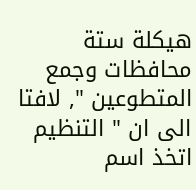هيكلة ستة محافظات وجمع المتطوعين ", لافتا الى ان " التنظيم اتخذ اسم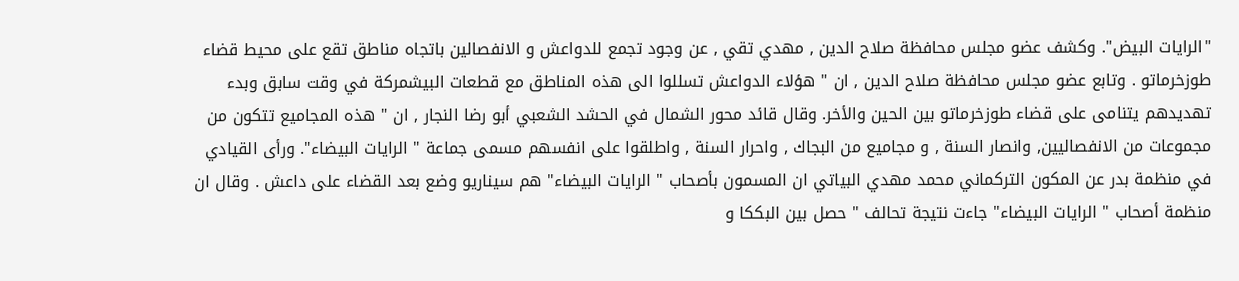"الرايات البيض". وكشف عضو مجلس محافظة صلاح الدين , مهدي تقي , عن وجود تجمع للدواعش و الانفصالين باتجاه مناطق تقع على محيط قضاء طوزخرماتو . وتابع عضو مجلس محافظة صلاح الدين , ان " هؤلاء الدواعش تسللوا الى هذه المناطق مع قطعات البيشمركة في وقت سابق وبدء تهديدهم يتنامى على قضاء طوزخرماتو بين الحين والأخر. وقال قائد محور الشمال في الحشد الشعبي أبو رضا النجار , ان " هذه المجاميع تتكون من مجموعات من الانفصاليين, وانصار السنة , و مجاميع من البجاك , واحرار السنة , واطلقوا على انفسهم مسمى جماعة " الرايات البيضاء". ورأى القيادي في منظمة بدر عن المكون التركماني محمد مهدي البياتي ان المسمون بأصحاب " الرايات البيضاء" هم سيناريو وضع بعد القضاء على داعش . وقال ان منظمة أصحاب " الرايات البيضاء" جاءت نتيجة تحالف " حصل بين البككا و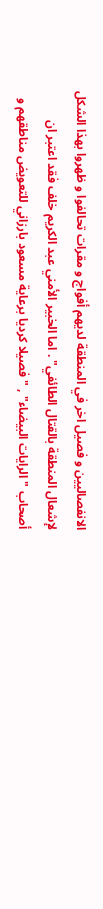الانفصاليين و فصيل اخر في المنطقة لديهم أفواج و مقرات تحالفوا و ظهروا بهذا الشكل لإشعال المنطقة بالقتال الطائفي" . اما الخبير الأمني عبد الكريم خلف فقد اعتبر ان أصحاب " الرايات البيضاء" , " فصيلا كرديا برعاية مسعود بارزاني للتعويض مناطقهم و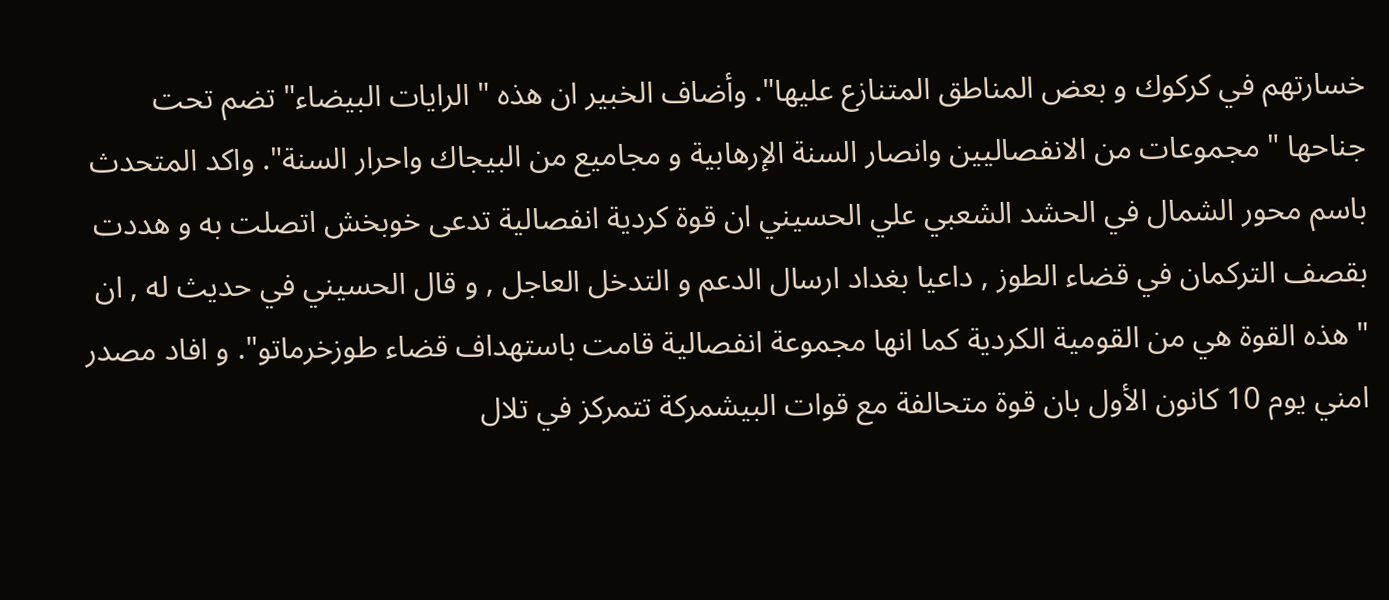خسارتهم في كركوك و بعض المناطق المتنازع عليها". وأضاف الخبير ان هذه " الرايات البيضاء" تضم تحت جناحها " مجموعات من الانفصاليين وانصار السنة الإرهابية و مجاميع من البيجاك واحرار السنة". واكد المتحدث باسم محور الشمال في الحشد الشعبي علي الحسيني ان قوة كردية انفصالية تدعى خوبخش اتصلت به و هددت بقصف التركمان في قضاء الطوز , داعيا بغداد ارسال الدعم و التدخل العاجل , و قال الحسيني في حديث له , ان " هذه القوة هي من القومية الكردية كما انها مجموعة انفصالية قامت باستهداف قضاء طوزخرماتو". و افاد مصدر امني يوم 10 كانون الأول بان قوة متحالفة مع قوات البيشمركة تتمركز في تلال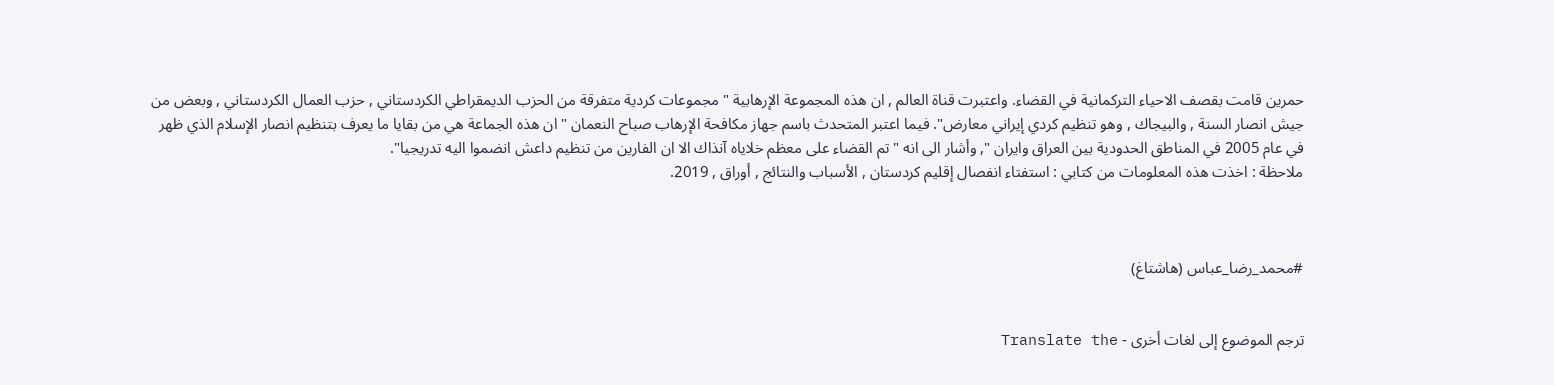حمرين قامت بقصف الاحياء التركمانية في القضاء. واعتبرت قناة العالم , ان هذه المجموعة الإرهابية " مجموعات كردية متفرقة من الحزب الديمقراطي الكردستاني , حزب العمال الكردستاني , وبعض من جيش انصار السنة , والبيجاك , وهو تنظيم كردي إيراني معارض". فيما اعتبر المتحدث باسم جهاز مكافحة الإرهاب صباح النعمان " ان هذه الجماعة هي من بقايا ما يعرف بتنظيم انصار الإسلام الذي ظهر في عام 2005 في المناطق الحدودية بين العراق وايران ", وأشار الى انه " تم القضاء على معظم خلاياه آنذاك الا ان الفارين من تنظيم داعش انضموا اليه تدريجيا".
ملاحظة : اخذت هذه المعلومات من كتابي : استفتاء انفصال إقليم كردستان , الأسباب والنتائج , أوراق , 2019.



#محمد_رضا_عباس (هاشتاغ)


ترجم الموضوع إلى لغات أخرى - Translate the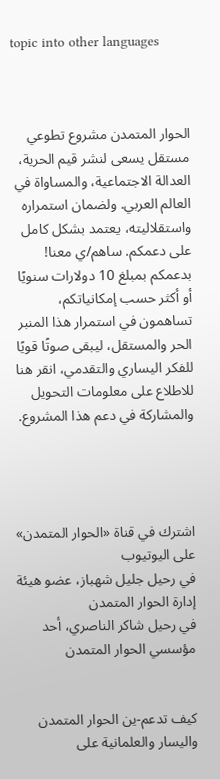topic into other languages



الحوار المتمدن مشروع تطوعي مستقل يسعى لنشر قيم الحرية، العدالة الاجتماعية، والمساواة في العالم العربي. ولضمان استمراره واستقلاليته، يعتمد بشكل كامل على دعمكم. ساهم/ي معنا! بدعمكم بمبلغ 10 دولارات سنويًا أو أكثر حسب إمكانياتكم، تساهمون في استمرار هذا المنبر الحر والمستقل، ليبقى صوتًا قويًا للفكر اليساري والتقدمي، انقر هنا للاطلاع على معلومات التحويل والمشاركة في دعم هذا المشروع.




اشترك في قناة «الحوار المتمدن» على اليوتيوب
في رحيل جليل شهباز، عضو هيئة إدارة الحوار المتمدن
في رحيل شاكر الناصري، أحد مؤسسي الحوار المتمدن


كيف تدعم-ين الحوار المتمدن واليسار والعلمانية على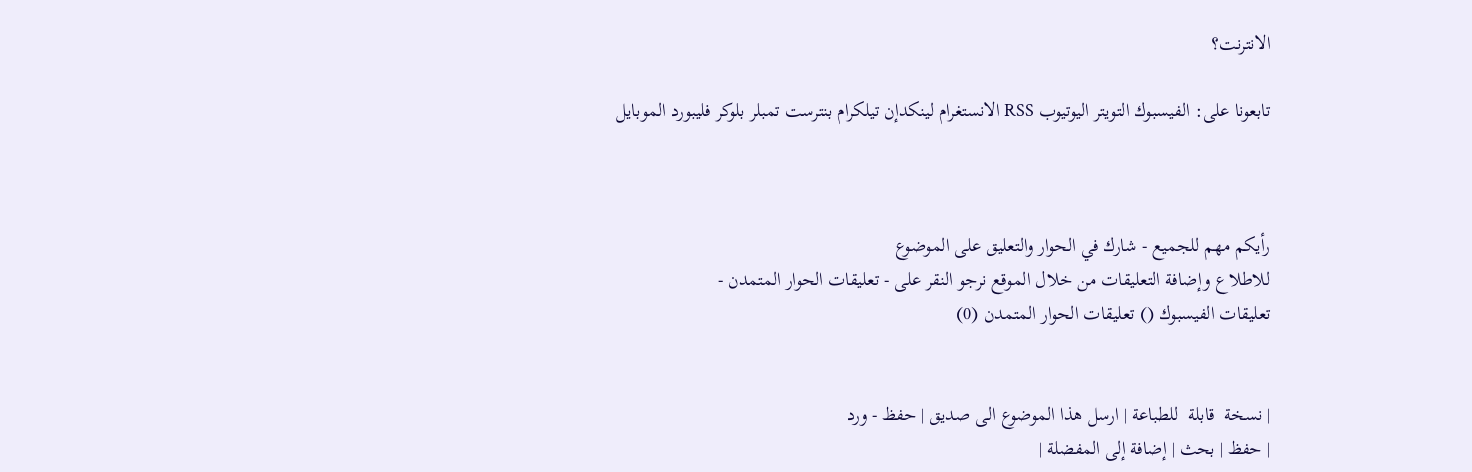الانترنت؟

تابعونا على: الفيسبوك التويتر اليوتيوب RSS الانستغرام لينكدإن تيلكرام بنترست تمبلر بلوكر فليبورد الموبايل



رأيكم مهم للجميع - شارك في الحوار والتعليق على الموضوع
للاطلاع وإضافة التعليقات من خلال الموقع نرجو النقر على - تعليقات الحوار المتمدن -
تعليقات الفيسبوك () تعليقات الحوار المتمدن (0)


| نسخة  قابلة  للطباعة | ارسل هذا الموضوع الى صديق | حفظ - ورد
| حفظ | بحث | إضافة إلى المفضلة |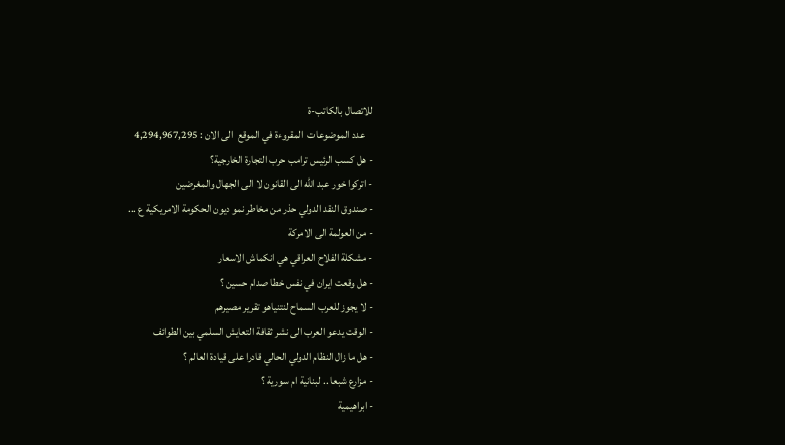للاتصال بالكاتب-ة
    عدد الموضوعات  المقروءة في الموقع  الى الان : 4,294,967,295
- هل كسب الرئيس ترامب حرب التجارة الخارجية؟
- اتركوا خور عبد الله الى القانون لا الى الجهال والمغرضين
- صندوق النقد الدولي حذر من مخاطر نمو ديون الحكومة الامريكية ع ...
- من العولمة الى الامركة
- مشكلة الفلاح العراقي هي انكماش الاسعار
- هل وقعت ايران في نفس خطا صدام حسين ؟
- لا يجوز للعرب السماح لنتنياهو تقرير مصيرهم
- الوقت يدعو العرب الى نشر ثقافة التعايش السلمي بين الطوائف
- هل ما زال النظام الدولي الحالي قادرا على قيادة العالم ؟
- مزارع شبعا .. لبنانية ام سورية ؟
- ابراهيمية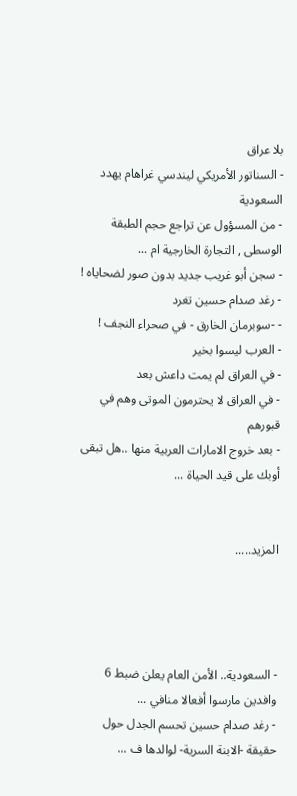بلا عراق
- السناتور الأمريكي ليندسي غراهام يهدد السعودية
- من المسؤول عن تراجع حجم الطبقة الوسطى , التجارة الخارجية ام ...
- سجن أبو غريب جديد بدون صور لضحاياه !
- رغد صدام حسين تغرد
- -سوبرمان الخارق - في صحراء النجف !
- العرب ليسوا بخير
- في العراق لم يمت داعش بعد
- في العراق لا يحترمون الموتى وهم في قبورهم
- بعد خروج الامارات العربية منها ..هل تبقى أوبك على قيد الحياة ...


المزيد.....




- السعودية.. الأمن العام يعلن ضبط 6 وافدين مارسوا أفعالا منافي ...
- رغد صدام حسين تحسم الجدل حول حقيقة -الابنة السرية- لوالدها ف ...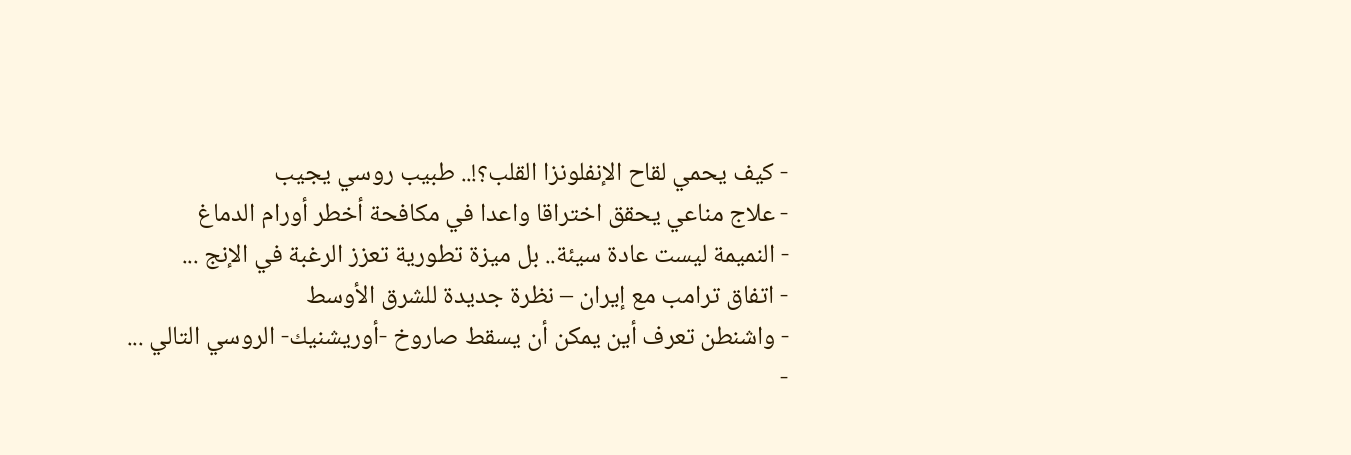- كيف يحمي لقاح الإنفلونزا القلب؟!.. طبيب روسي يجيب
- علاج مناعي يحقق اختراقا واعدا في مكافحة أخطر أورام الدماغ
- النميمة ليست عادة سيئة.. بل ميزة تطورية تعزز الرغبة في الإنج ...
- اتفاق ترامب مع إيران – نظرة جديدة للشرق الأوسط
- واشنطن تعرف أين يمكن أن يسقط صاروخ -أوريشنيك- الروسي التالي ...
-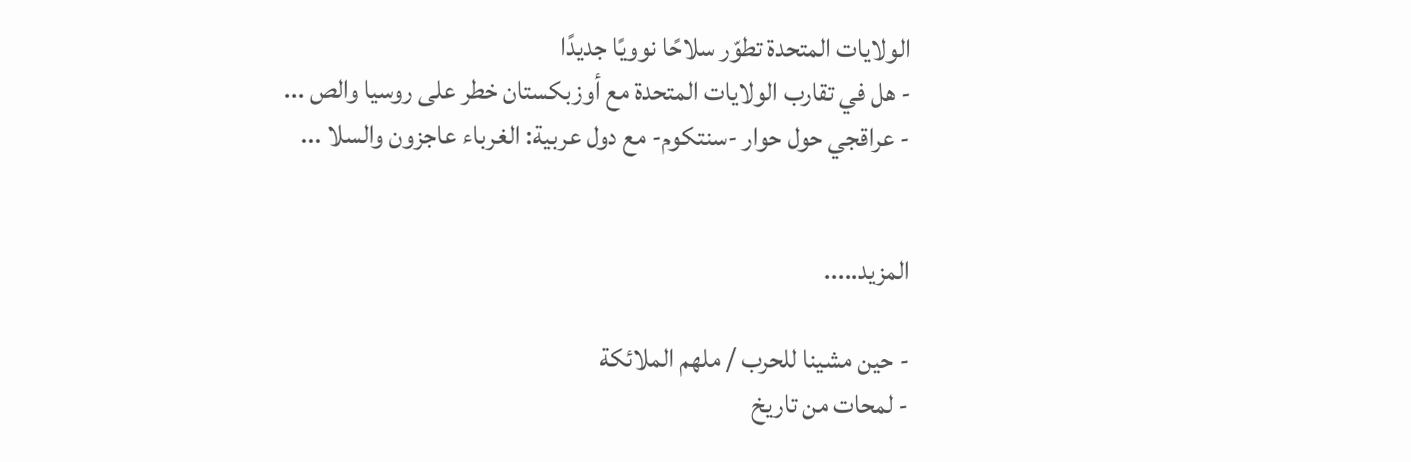الولايات المتحدة تطوّر سلاحًا نوويًا جديدًا
- هل في تقارب الولايات المتحدة مع أوزبكستان خطر على روسيا والص ...
- عراقجي حول حوار -سنتكوم- مع دول عربية: الغرباء عاجزون والسلا ...


المزيد.....

- حين مشينا للحرب / ملهم الملائكة
- لمحات من تاريخ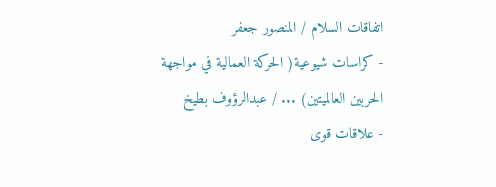اتفاقات السلام / المنصور جعفر
- كراسات شيوعية( الحركة العمالية في مواجهة الحربين العالميتين) ... / عبدالرؤوف بطيخ
- علاقات قوى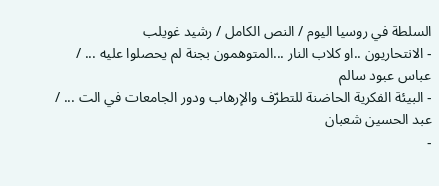السلطة في روسيا اليوم / النص الكامل / رشيد غويلب
- الانتحاريون ..او كلاب النار ...المتوهمون بجنة لم يحصلوا عليه ... / عباس عبود سالم
- البيئة الفكرية الحاضنة للتطرّف والإرهاب ودور الجامعات في الت ... / عبد الحسين شعبان
-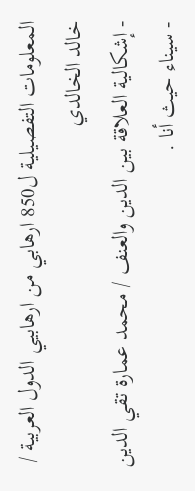المعلومات التفصيلية ل850 ارهابي من ارهابيي الدول العربية / خالد الخالدي
- إشكالية العلاقة بين الدين والعنف / محمد عمارة تقي الدين
- سيناء حيث أنا .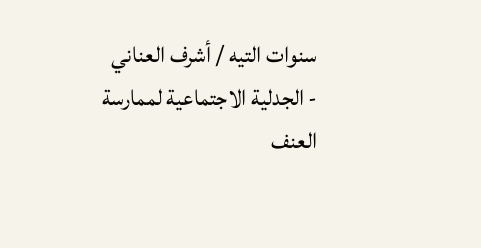سنوات التيه / أشرف العناني
- الجدلية الاجتماعية لممارسة العنف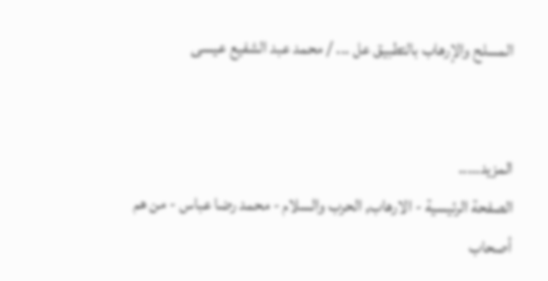المسلح والإرهاب بالتطبيق عل ... / محمد عبد الشفيع عيسى


المزيد.....
الصفحة الرئيسية - الارهاب, الحرب والسلام - محمد رضا عباس - من هم أصحاب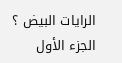الرايات البيض ؟ الجزء الأول